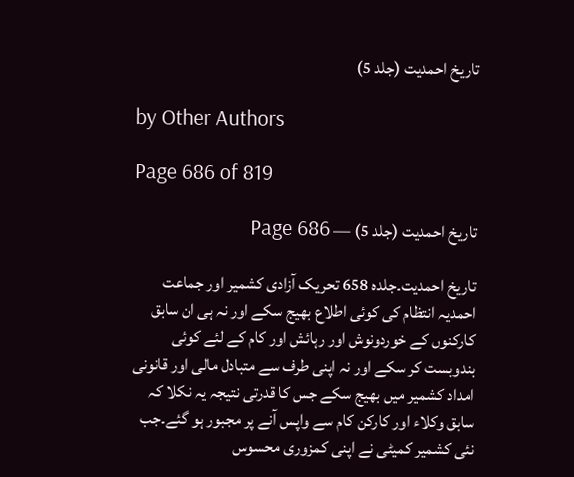تاریخ احمدیت (جلد 5)

by Other Authors

Page 686 of 819

تاریخ احمدیت (جلد 5) — Page 686

تاریخ احمدیت۔جلده 658 تحریک آزادی کشمیر اور جماعت احمدیہ انتظام کی کوئی اطلاع بھیج سکے اور نہ ہی ان سابق کارکنوں کے خوردونوش اور رہائش اور کام کے لئے کوئی بندوبست کر سکے اور نہ اپنی طرف سے متبادل مالی اور قانونی امداد کشمیر میں بھیج سکے جس کا قدرتی نتیجہ یہ نکلا کہ سابق وکلاء اور کارکن کام سے واپس آنے پر مجبور ہو گئے۔جب نئی کشمیر کمیٹی نے اپنی کمزوری محسوس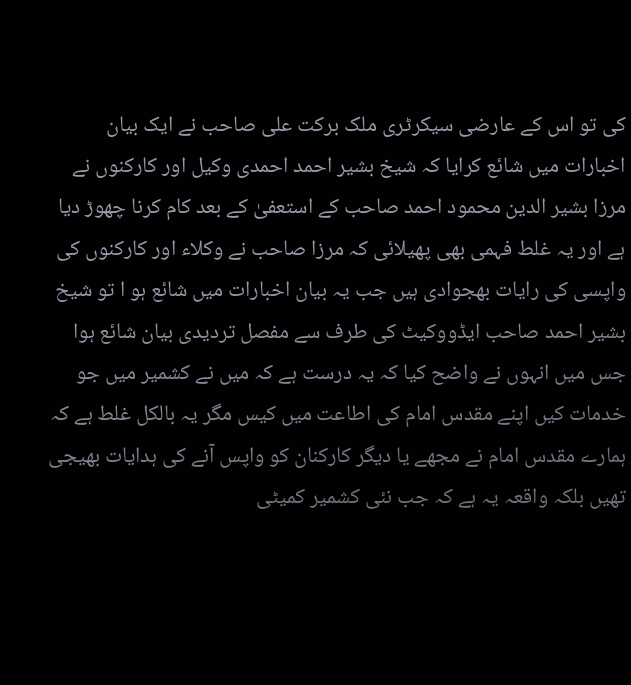کی تو اس کے عارضی سیکرٹری ملک برکت علی صاحب نے ایک بیان اخبارات میں شائع کرایا کہ شیخ بشیر احمد احمدی وکیل اور کارکنوں نے مرزا بشیر الدین محمود احمد صاحب کے استعفیٰ کے بعد کام کرنا چھوڑ دیا ہے اور یہ غلط فہمی بھی پھیلائی کہ مرزا صاحب نے وکلاء اور کارکنوں کی واپسی کی رایات بھجوادی ہیں جب یہ بیان اخبارات میں شائع ہو ا تو شیخ بشیر احمد صاحب ایڈووکیٹ کی طرف سے مفصل تردیدی بیان شائع ہوا جس میں انہوں نے واضح کیا کہ یہ درست ہے کہ میں نے کشمیر میں جو خدمات کیں اپنے مقدس امام کی اطاعت میں کیس مگر یہ بالکل غلط ہے کہ ہمارے مقدس امام نے مجھے یا دیگر کارکنان کو واپس آنے کی ہدایات بھیجی تھیں بلکہ واقعہ یہ ہے کہ جب نئی کشمیر کمیٹی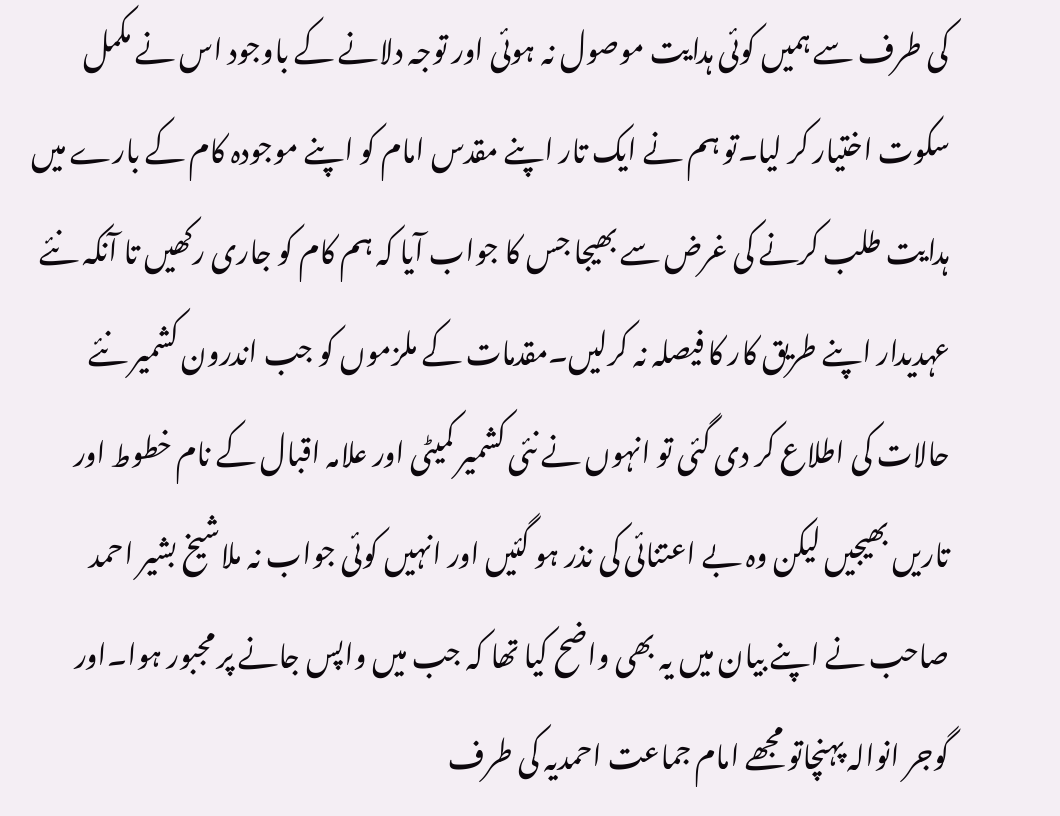کی طرف سے ہمیں کوئی ہدایت موصول نہ ہوئی اور توجہ دلانے کے باوجود اس نے مکمل سکوت اختیار کر لیا۔تو ہم نے ایک تار اپنے مقدس امام کو اپنے موجودہ کام کے بارے میں ہدایت طلب کرنے کی غرض سے بھیجا جس کا جواب آیا کہ ہم کام کو جاری رکھیں تا آنکہ نئے عہدیدار اپنے طریق کار کا فیصلہ نہ کرلیں۔مقدمات کے ملزموں کو جب اندرون کشمیر نئے حالات کی اطلاع کر دی گئی تو انہوں نے نئی کشمیر کمیٹی اور علامہ اقبال کے نام خطوط اور تاریں بھیجیں لیکن وہ بے اعتنائی کی نذر ہو گئیں اور انہیں کوئی جواب نہ ملاشیخ بشیر احمد صاحب نے اپنے بیان میں یہ بھی واضح کیا تھا کہ جب میں واپس جانے پر مجبور ہوا۔اور گوجر انوالہ پہنچاتو مجھے امام جماعت احمدیہ کی طرف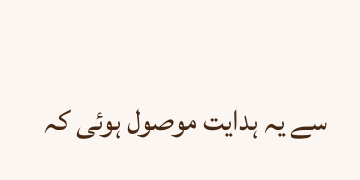سے یہ ہدایت موصول ہوئی کہ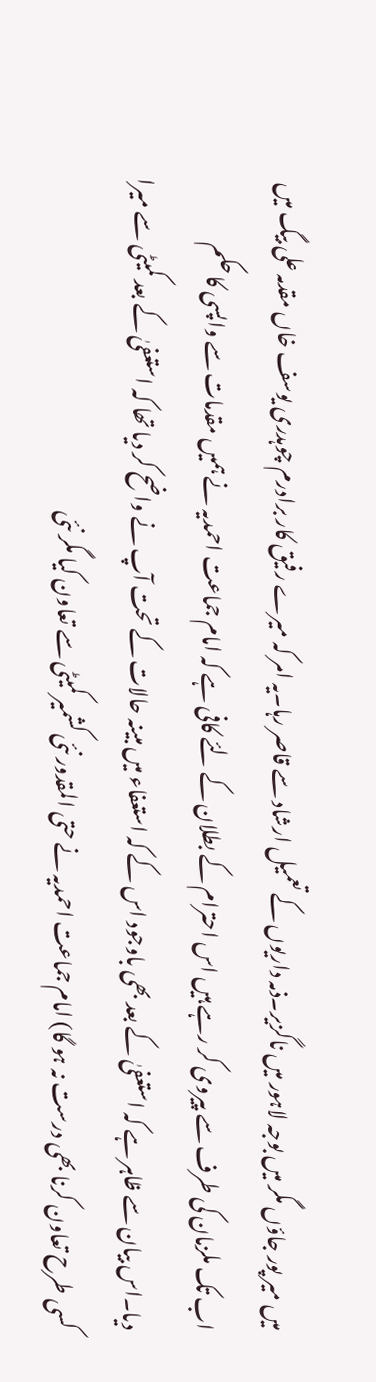میں میر پور جاؤں مگر میں بوجہ لاہور میں ناگزیر۔ذمہ داریوں کے تعمیل ارشاد سے قاصر رہا۔یہ امر کہ میرے رفیق کار برادرم چوہدری یوسف خاں مقدمہ علی بیگ میں اب تک ملزمان کی طرف سے پیروی کر رہے ہیں اس احترام کے بطلان کے لئے کافی ہے کہ امام جماعت احمدیہ نے ہمیں مقدمات سے واپسی کا حکم دیا۔اس بیان سے ظاہر ہے کہ استعفیٰ کے بعد بھی باوجود اس کے کہ استعفاء میں مبینہ حالات کے تحت آپ نے واضح کر دیا تھا کہ استعفیٰ کے بعد کمیٹی سے میرا کسی طرح تعاون کرنا بھی درست نہ ہو گا) امام جماعت احمدیہ نے حتی المقدور نئی کشمیر کمیٹی سے تعاون کیا مگر نئی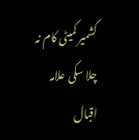کشمیر کمیٹی کام نہ چلا سکی علامہ اقبال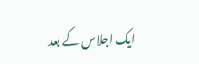ایک اجلاس کے بعد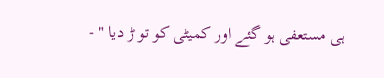ہی مستعفی ہو گئے اور کمیٹی کو تو ڑ دیا " -